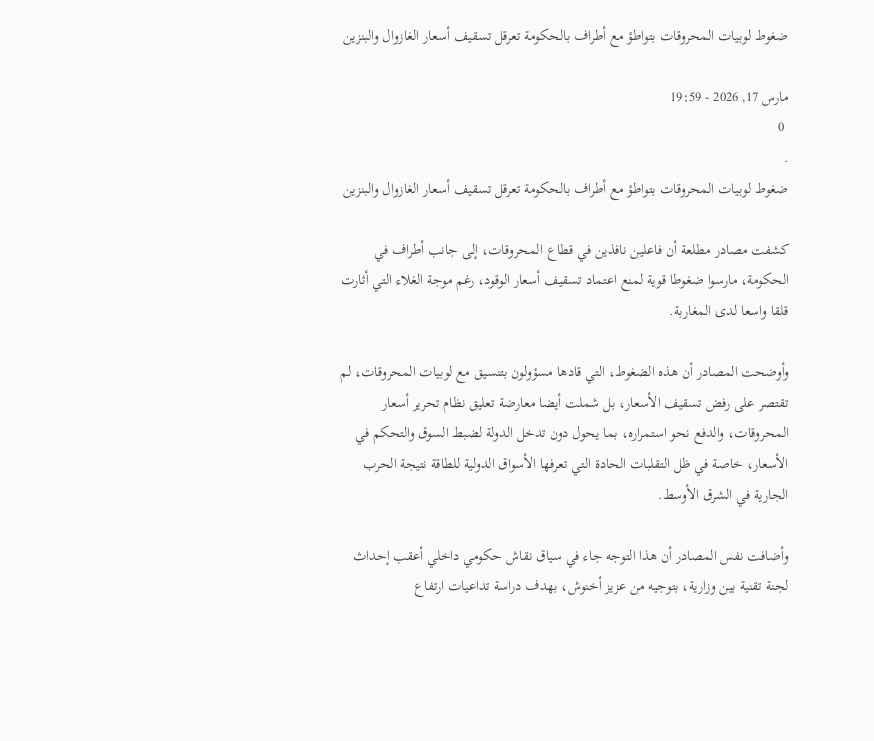ضغوط لوبيات المحروقات بتواطؤ مع أطراف بالحكومة تعرقل تسقيف أسعار الغازوال والبنزين

مارس 17, 2026 - 19:59
 0
.
ضغوط لوبيات المحروقات بتواطؤ مع أطراف بالحكومة تعرقل تسقيف أسعار الغازوال والبنزين

كشفت مصادر مطلعة أن فاعلين نافذين في قطاع المحروقات، إلى جانب أطراف في الحكومة، مارسوا ضغوطا قوية لمنع اعتماد تسقيف أسعار الوقود، رغم موجة الغلاء التي أثارت قلقا واسعا لدى المغاربة.

وأوضحت المصادر أن هذه الضغوط، التي قادها مسؤولون بتنسيق مع لوبيات المحروقات، لم تقتصر على رفض تسقيف الأسعار، بل شملت أيضا معارضة تعليق نظام تحرير أسعار المحروقات، والدفع نحو استمراره، بما يحول دون تدخل الدولة لضبط السوق والتحكم في الأسعار، خاصة في ظل التقلبات الحادة التي تعرفها الأسواق الدولية للطاقة نتيجة الحرب الجارية في الشرق الأوسط.

وأضافت نفس المصادر أن هذا التوجه جاء في سياق نقاش حكومي داخلي أعقب إحداث لجنة تقنية بين وزارية، بتوجيه من عزيز أخنوش، بهدف دراسة تداعيات ارتفاع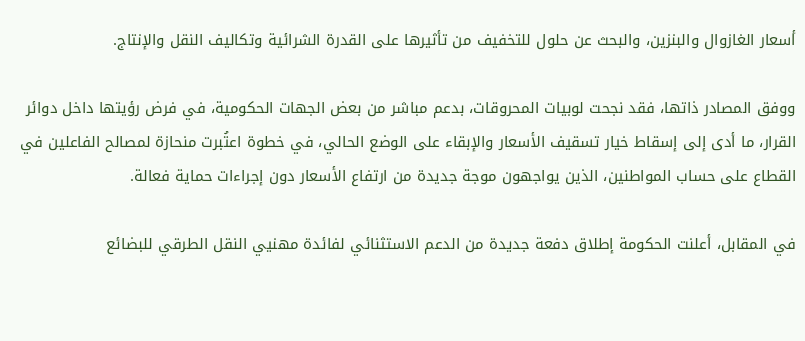أسعار الغازوال والبنزين، والبحث عن حلول للتخفيف من تأثيرها على القدرة الشرائية وتكاليف النقل والإنتاج.

ووفق المصادر ذاتها، فقد نجحت لوبيات المحروقات، بدعم مباشر من بعض الجهات الحكومية، في فرض رؤيتها داخل دوائر القرار، ما أدى إلى إسقاط خيار تسقيف الأسعار والإبقاء على الوضع الحالي، في خطوة اعتُبرت منحازة لمصالح الفاعلين في القطاع على حساب المواطنين، الذين يواجهون موجة جديدة من ارتفاع الأسعار دون إجراءات حماية فعالة.

في المقابل، أعلنت الحكومة إطلاق دفعة جديدة من الدعم الاستثنائي لفائدة مهنيي النقل الطرقي للبضائع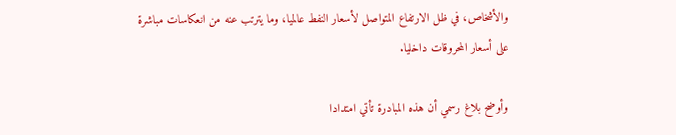والأشخاص، في ظل الارتفاع المتواصل لأسعار النفط عالميا، وما يترتب عنه من انعكاسات مباشرة على أسعار المحروقات داخليا.

وأوضح بلاغ رسمي أن هذه المبادرة تأتي امتدادا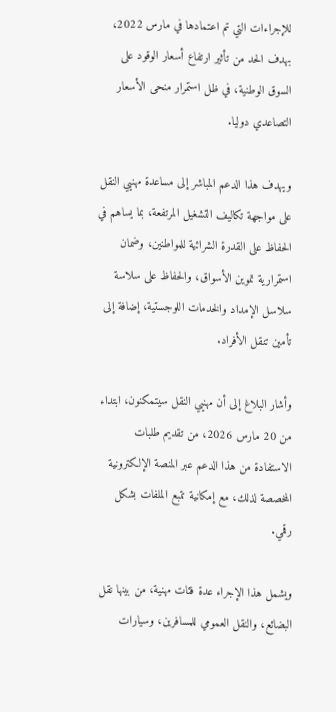للإجراءات التي تم اعتمادها في مارس 2022، بهدف الحد من تأثير ارتفاع أسعار الوقود على السوق الوطنية، في ظل استمرار منحى الأسعار التصاعدي دوليا.

ويهدف هذا الدعم المباشر إلى مساعدة مهنيي النقل على مواجهة تكاليف التشغيل المرتفعة، بما يساهم في الحفاظ على القدرة الشرائية للمواطنين، وضمان استمرارية تموين الأسواق، والحفاظ على سلاسة سلاسل الإمداد والخدمات اللوجستية، إضافة إلى تأمين تنقل الأفراد.

وأشار البلاغ إلى أن مهنيي النقل سيتمكنون، ابتداء من 20 مارس 2026، من تقديم طلبات الاستفادة من هذا الدعم عبر المنصة الإلكترونية المخصصة لذلك، مع إمكانية تتبع الملفات بشكل رقمي.

ويشمل هذا الإجراء عدة فئات مهنية، من بينها نقل البضائع، والنقل العمومي للمسافرين، وسيارات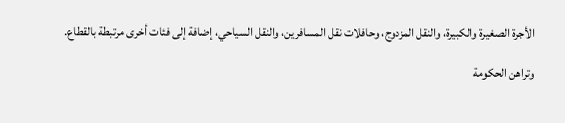الأجرة الصغيرة والكبيرة، والنقل المزدوج، وحافلات نقل المسافرين، والنقل السياحي، إضافة إلى فئات أخرى مرتبطة بالقطاع.

وتراهن الحكومة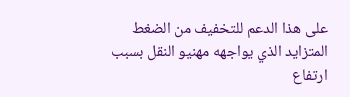على هذا الدعم للتخفيف من الضغط المتزايد الذي يواجهه مهنيو النقل بسبب ارتفاع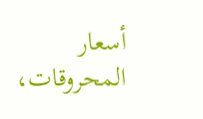أسعار المحروقات،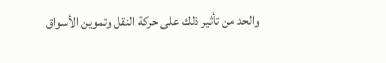والحد من تأثير ذلك على حركة النقل وتموين الأسواق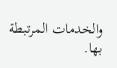والخدمات المرتبطة بها.